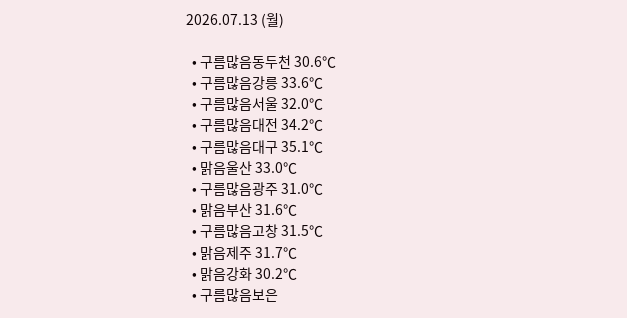2026.07.13 (월)

  • 구름많음동두천 30.6℃
  • 구름많음강릉 33.6℃
  • 구름많음서울 32.0℃
  • 구름많음대전 34.2℃
  • 구름많음대구 35.1℃
  • 맑음울산 33.0℃
  • 구름많음광주 31.0℃
  • 맑음부산 31.6℃
  • 구름많음고창 31.5℃
  • 맑음제주 31.7℃
  • 맑음강화 30.2℃
  • 구름많음보은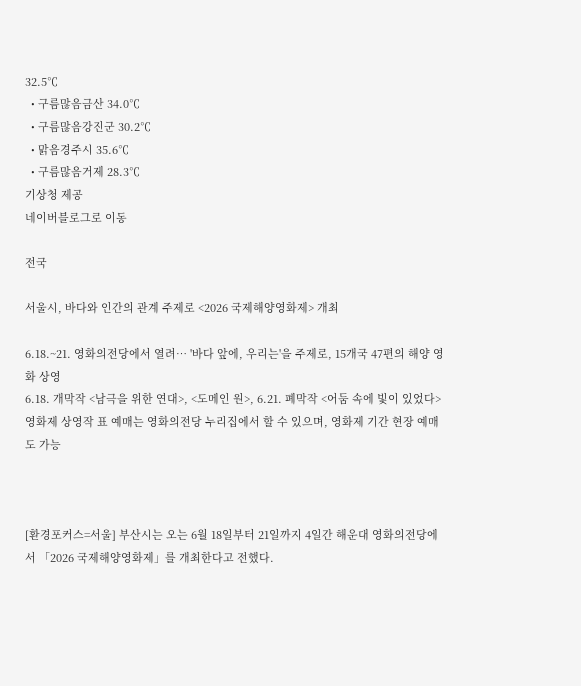32.5℃
  • 구름많음금산 34.0℃
  • 구름많음강진군 30.2℃
  • 맑음경주시 35.6℃
  • 구름많음거제 28.3℃
기상청 제공
네이버블로그로 이동

전국

서울시, 바다와 인간의 관계 주제로 <2026 국제해양영화제> 개최

6.18.~21. 영화의전당에서 열려… '바다 앞에, 우리는'을 주제로, 15개국 47편의 해양 영화 상영
6.18. 개막작 <남극을 위한 연대>, <도메인 원>, 6.21. 폐막작 <어둠 속에 빛이 있었다>
영화제 상영작 표 예매는 영화의전당 누리집에서 할 수 있으며, 영화제 기간 현장 예매도 가능



[환경포커스=서울] 부산시는 오는 6월 18일부터 21일까지 4일간 해운대 영화의전당에서 「2026 국제해양영화제」를 개최한다고 전했다.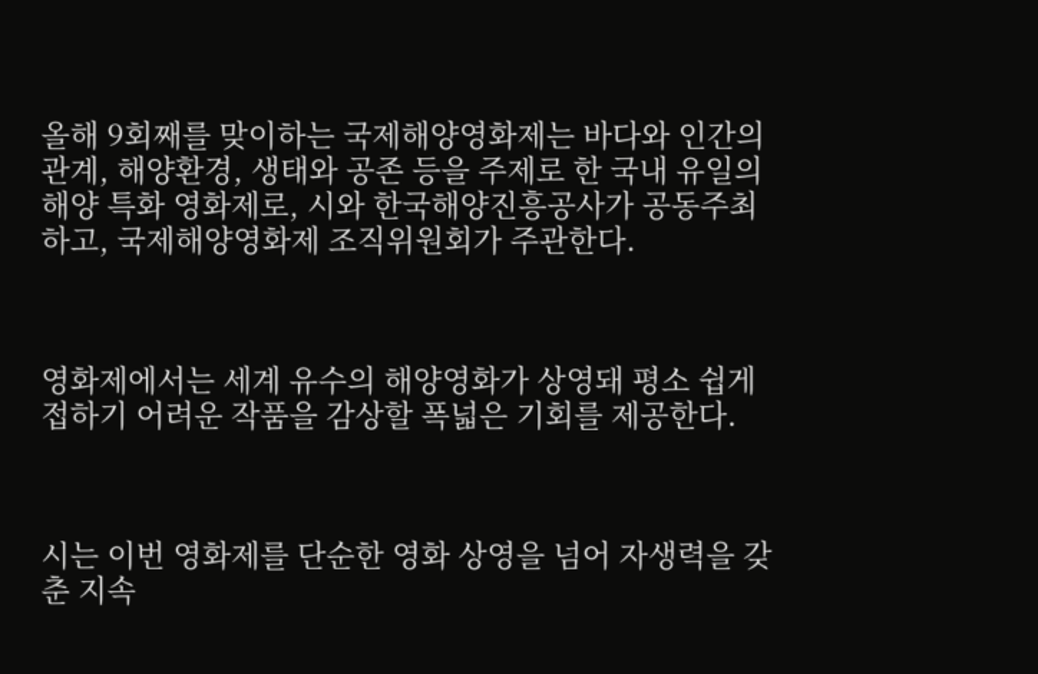올해 9회째를 맞이하는 국제해양영화제는 바다와 인간의 관계, 해양환경, 생태와 공존 등을 주제로 한 국내 유일의 해양 특화 영화제로, 시와 한국해양진흥공사가 공동주최하고, 국제해양영화제 조직위원회가 주관한다.



영화제에서는 세계 유수의 해양영화가 상영돼 평소 쉽게 접하기 어려운 작품을 감상할 폭넓은 기회를 제공한다.



시는 이번 영화제를 단순한 영화 상영을 넘어 자생력을 갖춘 지속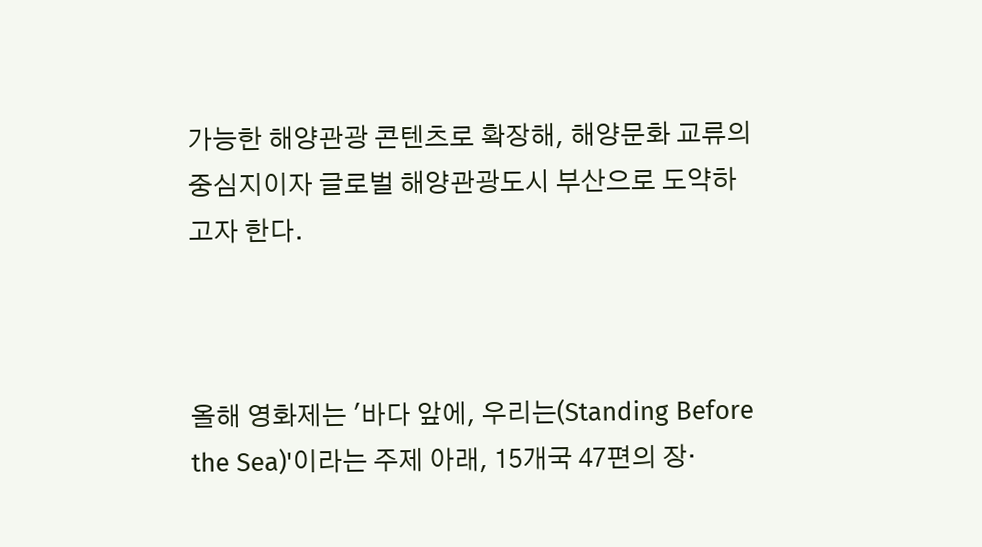가능한 해양관광 콘텐츠로 확장해, 해양문화 교류의 중심지이자 글로벌 해양관광도시 부산으로 도약하고자 한다.



올해 영화제는 '바다 앞에, 우리는(Standing Before the Sea)'이라는 주제 아래, 15개국 47편의 장·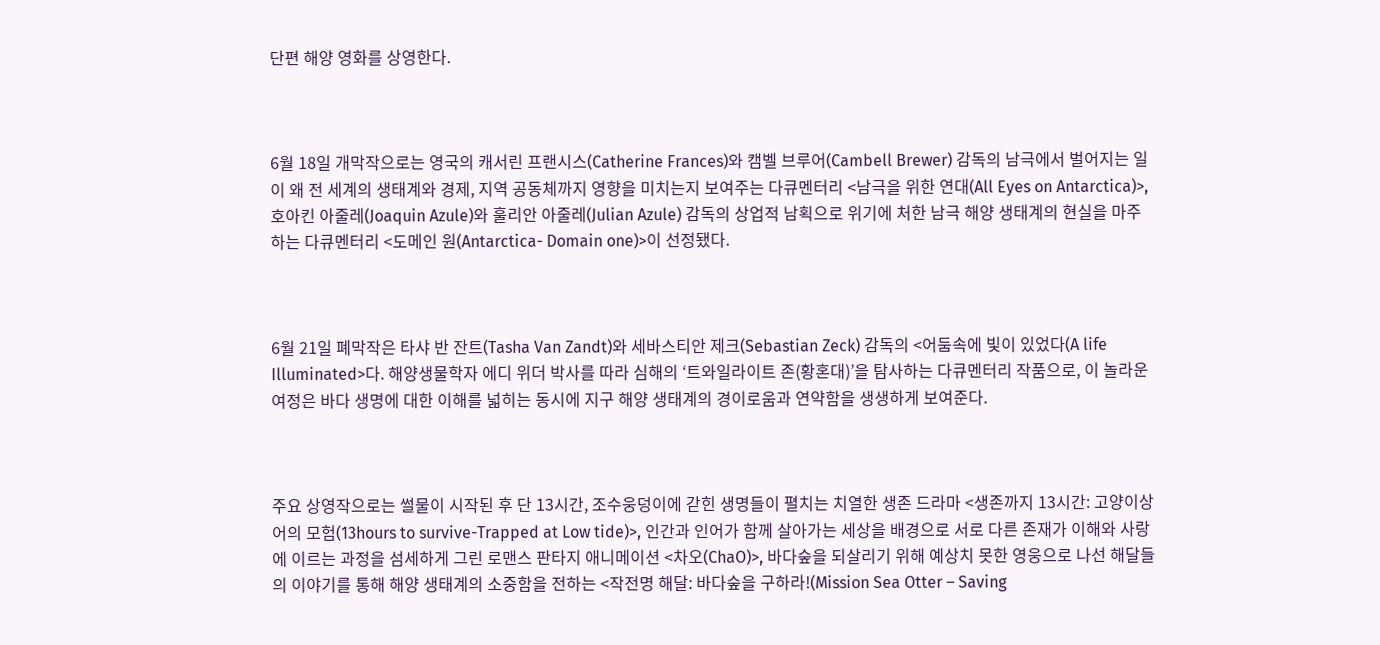단편 해양 영화를 상영한다.



6월 18일 개막작으로는 영국의 캐서린 프랜시스(Catherine Frances)와 캠벨 브루어(Cambell Brewer) 감독의 남극에서 벌어지는 일이 왜 전 세계의 생태계와 경제, 지역 공동체까지 영향을 미치는지 보여주는 다큐멘터리 <남극을 위한 연대(All Eyes on Antarctica)>, 호아킨 아줄레(Joaquin Azule)와 훌리안 아줄레(Julian Azule) 감독의 상업적 남획으로 위기에 처한 남극 해양 생태계의 현실을 마주하는 다큐멘터리 <도메인 원(Antarctica- Domain one)>이 선정됐다.



6월 21일 폐막작은 타샤 반 잔트(Tasha Van Zandt)와 세바스티안 제크(Sebastian Zeck) 감독의 <어둠속에 빛이 있었다(A life Illuminated>다. 해양생물학자 에디 위더 박사를 따라 심해의 ‘트와일라이트 존(황혼대)’을 탐사하는 다큐멘터리 작품으로, 이 놀라운 여정은 바다 생명에 대한 이해를 넓히는 동시에 지구 해양 생태계의 경이로움과 연약함을 생생하게 보여준다.



주요 상영작으로는 썰물이 시작된 후 단 13시간, 조수웅덩이에 갇힌 생명들이 펼치는 치열한 생존 드라마 <생존까지 13시간: 고양이상어의 모험(13hours to survive-Trapped at Low tide)>, 인간과 인어가 함께 살아가는 세상을 배경으로 서로 다른 존재가 이해와 사랑에 이르는 과정을 섬세하게 그린 로맨스 판타지 애니메이션 <차오(ChaO)>, 바다숲을 되살리기 위해 예상치 못한 영웅으로 나선 해달들의 이야기를 통해 해양 생태계의 소중함을 전하는 <작전명 해달: 바다숲을 구하라!(Mission Sea Otter – Saving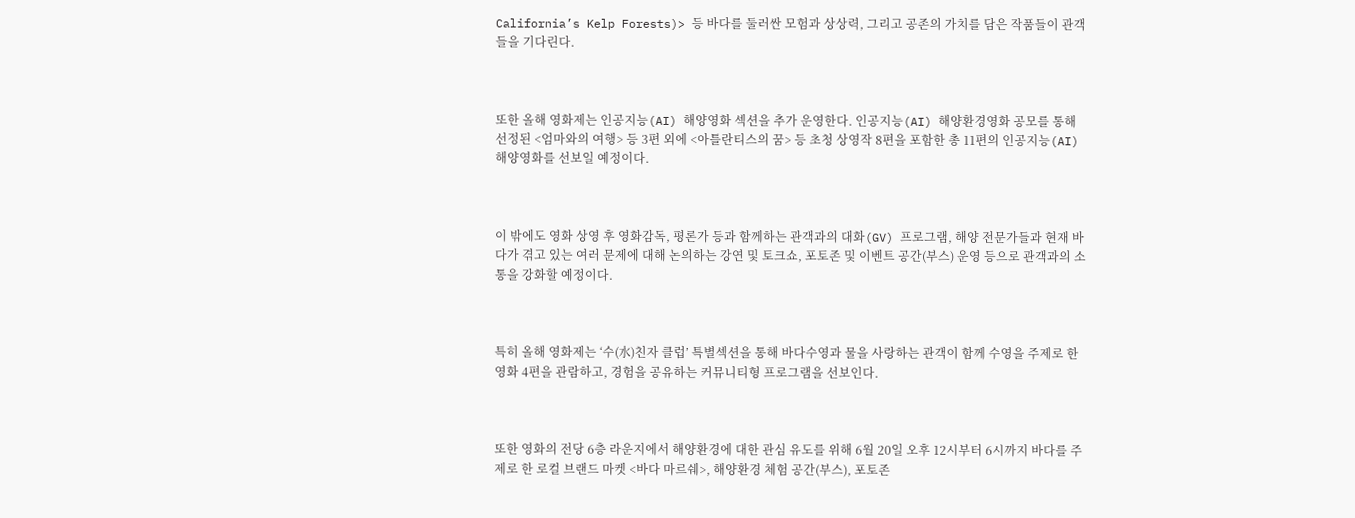California’s Kelp Forests)> 등 바다를 둘러싼 모험과 상상력, 그리고 공존의 가치를 담은 작품들이 관객들을 기다린다.



또한 올해 영화제는 인공지능(AI) 해양영화 섹션을 추가 운영한다. 인공지능(AI) 해양환경영화 공모를 통해 선정된 <엄마와의 여행> 등 3편 외에 <아틀란티스의 꿈> 등 초청 상영작 8편을 포함한 총 11편의 인공지능(AI) 해양영화를 선보일 예정이다.



이 밖에도 영화 상영 후 영화감독, 평론가 등과 함께하는 관객과의 대화(GV) 프로그램, 해양 전문가들과 현재 바다가 겪고 있는 여러 문제에 대해 논의하는 강연 및 토크쇼, 포토존 및 이벤트 공간(부스) 운영 등으로 관객과의 소통을 강화할 예정이다.



특히 올해 영화제는 ‘수(水)친자 클럽’ 특별섹션을 통해 바다수영과 물을 사랑하는 관객이 함께 수영을 주제로 한 영화 4편을 관람하고, 경험을 공유하는 커뮤니티형 프로그램을 선보인다.



또한 영화의 전당 6층 라운지에서 해양환경에 대한 관심 유도를 위해 6월 20일 오후 12시부터 6시까지 바다를 주제로 한 로컬 브랜드 마켓 <바다 마르쉐>, 해양환경 체험 공간(부스), 포토존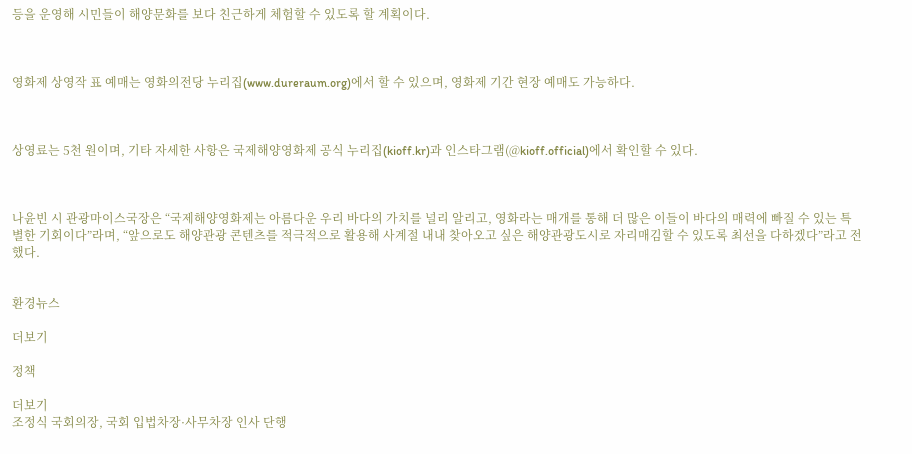등을 운영해 시민들이 해양문화를 보다 친근하게 체험할 수 있도록 할 계획이다.



영화제 상영작 표 예매는 영화의전당 누리집(www.dureraum.org)에서 할 수 있으며, 영화제 기간 현장 예매도 가능하다.



상영료는 5천 원이며, 기타 자세한 사항은 국제해양영화제 공식 누리집(kioff.kr)과 인스타그램(@kioff.official)에서 확인할 수 있다.



나윤빈 시 관광마이스국장은 “국제해양영화제는 아름다운 우리 바다의 가치를 널리 알리고, 영화라는 매개를 통해 더 많은 이들이 바다의 매력에 빠질 수 있는 특별한 기회이다”라며, “앞으로도 해양관광 콘텐츠를 적극적으로 활용해 사계절 내내 찾아오고 싶은 해양관광도시로 자리매김할 수 있도록 최선을 다하겠다”라고 전했다.


환경뉴스

더보기

정책

더보기
조정식 국회의장, 국회 입법차장·사무차장 인사 단행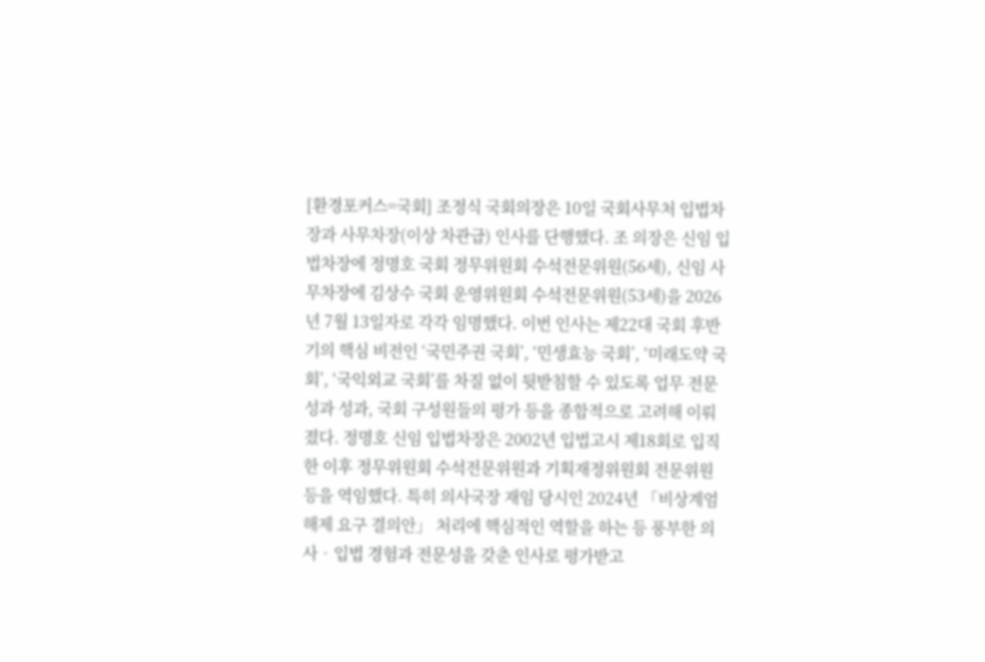[환경포커스=국회] 조정식 국회의장은 10일 국회사무처 입법차장과 사무차장(이상 차관급) 인사를 단행했다. 조 의장은 신임 입법차장에 정명호 국회 정무위원회 수석전문위원(56세), 신임 사무차장에 김상수 국회 운영위원회 수석전문위원(53세)을 2026년 7월 13일자로 각각 임명했다. 이번 인사는 제22대 국회 후반기의 핵심 비전인 ‘국민주권 국회’, ‘민생효능 국회’, ‘미래도약 국회’, ‘국익외교 국회’를 차질 없이 뒷받침할 수 있도록 업무 전문성과 성과, 국회 구성원들의 평가 등을 종합적으로 고려해 이뤄졌다. 정명호 신임 입법차장은 2002년 입법고시 제18회로 입직한 이후 정무위원회 수석전문위원과 기획재정위원회 전문위원 등을 역임했다. 특히 의사국장 재임 당시인 2024년 「비상계엄 해제 요구 결의안」 처리에 핵심적인 역할을 하는 등 풍부한 의사‧입법 경험과 전문성을 갖춘 인사로 평가받고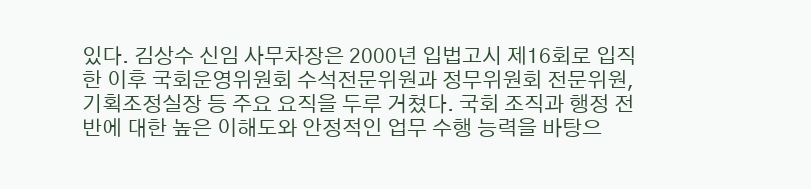있다. 김상수 신임 사무차장은 2000년 입법고시 제16회로 입직한 이후 국회운영위원회 수석전문위원과 정무위원회 전문위원, 기획조정실장 등 주요 요직을 두루 거쳤다. 국회 조직과 행정 전반에 대한 높은 이해도와 안정적인 업무 수행 능력을 바탕으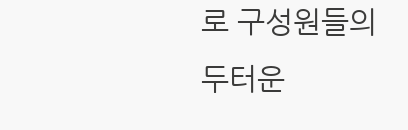로 구성원들의 두터운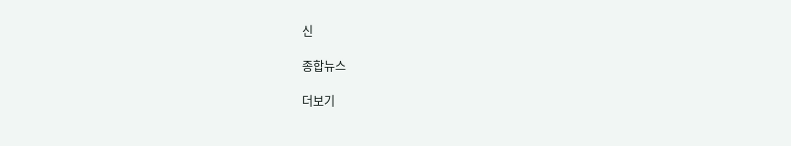신

종합뉴스

더보기